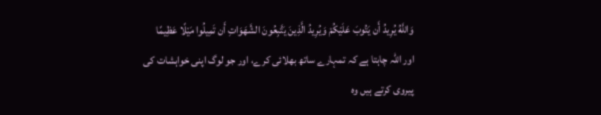وَاللَّهُ يُرِيدُ أَن يَتُوبَ عَلَيْكُمْ وَيُرِيدُ الَّذِينَ يَتَّبِعُونَ الشَّهَوَاتِ أَن تَمِيلُوا مَيْلًا عَظِيمًا
اور اللہ چاہتا ہے کہ تمہارے ساتھ بھلائی کرے، اور جو لوگ اپنی خواہشات کی پیروی کرتے ہیں وہ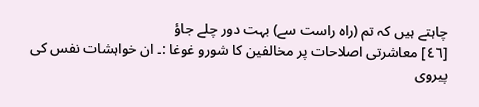چاہتے ہیں کہ تم (راہ راست سے) بہت دور چلے جاؤ
[٤٦] معاشرتی اصلاحات پر مخالفین کا شورو غوغا :۔ ان خواہشات نفس کی پیروی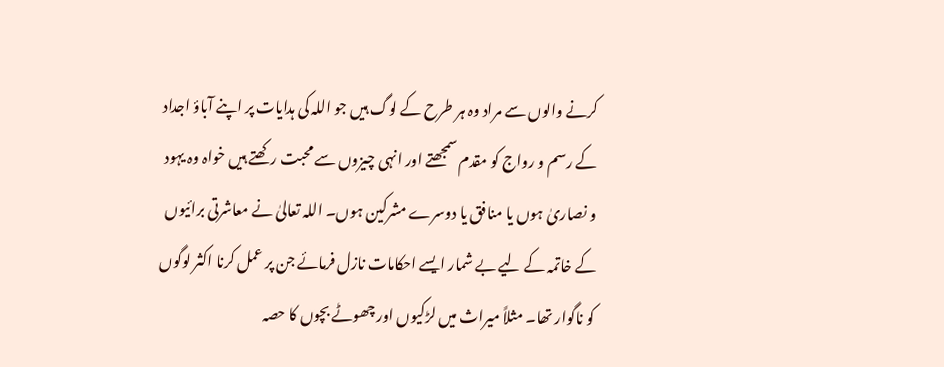کرنے والوں سے مراد وہ ہر طرح کے لوگ ہیں جو اللہ کی ہدایات پر اپنے آباؤ اجداد کے رسم و رواج کو مقدم سمجھتے اور انہی چیزوں سے محبت رکھتے ہیں خواہ وہ یہود و نصاریٰ ہوں یا منافق یا دوسرے مشرکین ہوں۔ اللہ تعالیٰ نے معاشرتی برائیوں کے خاتمہ کے لیے بے شمار ایسے احکامات نازل فرمائے جن پر عمل کرنا اکثر لوگوں کو ناگوار تھا۔ مثلاً میراث میں لڑکیوں اور چھوٹے بچوں کا حصہ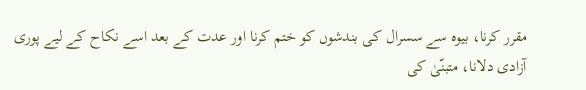مقرر کرنا، بیوہ سے سسرال کی بندشوں کو ختم کرنا اور عدت کے بعد اسے نکاح کے لیے پوری آزادی دلانا، متبنّیٰ کی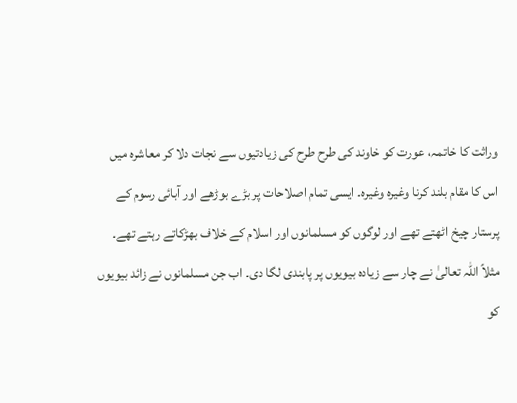وراثت کا خاتمہ، عورت کو خاوند کی طرح طرح کی زیادتیوں سے نجات دلا کر معاشرہ میں اس کا مقام بلند کرنا وغیرہ وغیرہ۔ ایسی تمام اصلاحات پر بڑے بوڑھے اور آبائی رسوم کے پرستار چیخ اٹھتے تھے اور لوگوں کو مسلمانوں اور اسلام کے خلاف بھڑکاتے رہتے تھے۔ مثلاً اللہ تعالیٰ نے چار سے زیادہ بیویوں پر پابندی لگا دی۔ اب جن مسلمانوں نے زائد بیویوں کو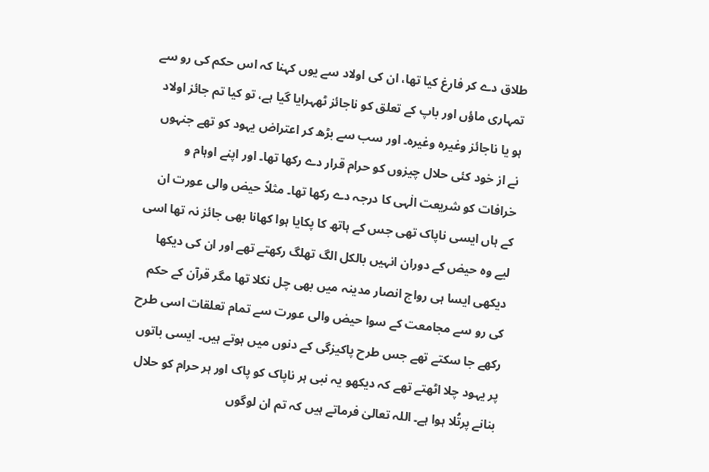طلاق دے کر فارغ کیا تھا، ان کی اولاد سے یوں کہنا کہ اس حکم کی رو سے تمہاری ماؤں اور باپ کے تعلق کو ناجائز ٹھہرایا گیا ہے، تو کیا تم جائز اولاد ہو یا ناجائز وغیرہ وغیرہ۔ اور سب سے بڑھ کر اعتراض یہود کو تھے جنہوں نے از خود کئی حلال چیزوں کو حرام قرار دے رکھا تھا۔ اور اپنے اوہام و خرافات کو شریعت الٰہی کا درجہ دے رکھا تھا۔ مثلاً حیض والی عورت ان کے ہاں ایسی ناپاک تھی جس کے ہاتھ کا پکایا ہوا کھانا بھی جائز نہ تھا اسی لیے وہ حیض کے دوران انہیں بالکل الگ تھلگ رکھتے تھے اور ان کی دیکھا دیکھی ایسا ہی رواج انصار مدینہ میں بھی چل نکلا تھا مگر قرآن کے حکم کی رو سے مجامعت کے سوا حیض والی عورت سے تمام تعلقات اسی طرح رکھے جا سکتے تھے جس طرح پاکیزگی کے دنوں میں ہوتے ہیں۔ ایسی باتوں پر یہود چلا اٹھتے تھے کہ دیکھو یہ نبی ہر ناپاک کو پاک اور ہر حرام کو حلال بنانے پرتُلا ہوا ہے۔ اللہ تعالیٰ فرماتے ہیں کہ تم ان لوگوں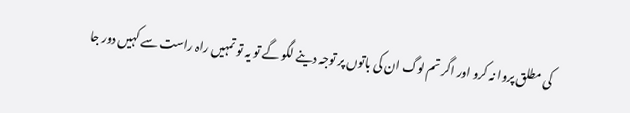کی مطلق پروا نہ کرو اور اگر تم لوگ ان کی باتوں پر توجہ دینے لگو گے تو یہ تو تمہیں راہ راست سے کہیں دور جا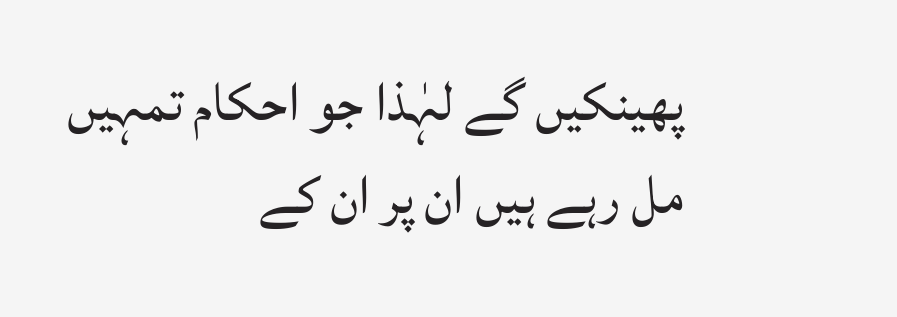پھینکیں گے لہٰذا جو احکام تمہیں مل رہے ہیں ان پر ان کے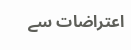اعتراضات سے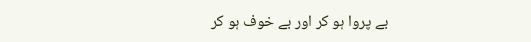بے پروا ہو کر اور بے خوف ہو کر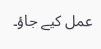عمل کیے جاؤ۔